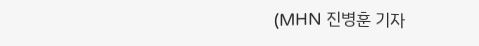(MHN 진병훈 기자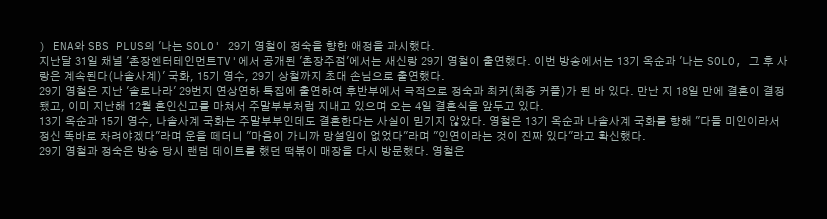) ENA와 SBS PLUS의 '나는 SOLO' 29기 영철이 정숙을 향한 애정을 과시했다.
지난달 31일 채널 '촌장엔터테인먼트TV'에서 공개된 '촌장주점'에서는 새신랑 29기 영철이 출연했다. 이번 방송에서는 13기 옥순과 '나는 SOLO, 그 후 사랑은 계속된다(나솔사계)' 국화, 15기 영수, 29기 상철까지 초대 손님으로 출연했다.
29기 영철은 지난 '솔로나라' 29번지 연상연하 특집에 출연하여 후반부에서 극적으로 정숙과 최커(최종 커플)가 된 바 있다. 만난 지 18일 만에 결혼이 결정됐고, 이미 지난해 12월 혼인신고를 마쳐서 주말부부처럼 지내고 있으며 오는 4일 결혼식을 앞두고 있다.
13기 옥순과 15기 영수, 나솔사계 국화는 주말부부인데도 결혼한다는 사실이 믿기지 않았다. 영철은 13기 옥순과 나솔사계 국화를 향해 "다들 미인이라서 정신 똑바로 차려야겠다"라며 운을 떼더니 "마음이 가니까 망설임이 없었다"라며 "인연이라는 것이 진짜 있다"라고 확신했다.
29기 영철과 정숙은 방송 당시 랜덤 데이트를 했던 떡볶이 매장을 다시 방문했다. 영철은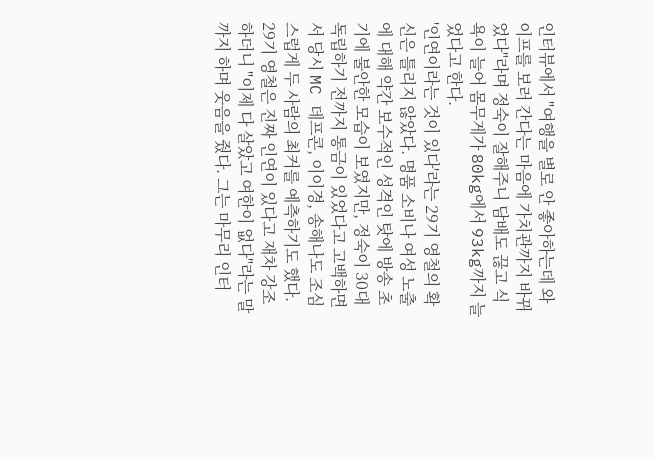인터뷰에서 "여행을 별로 안 좋아하는데 와이프를 보러 간다는 마음에 가치관까지 바뀌었다"라며 정숙이 잘해주니 담배도 끊고 식욕이 늘어 몸무게가 80kg에서 93kg까지 늘었다고 한다.
'인연이라는 것이 있다'라는 29기 영철의 확신은 틀리지 않았다. 명품 소비나 여성 노출에 대해 약간 보수적인 성격인 탓에 방송 초기에 불안한 모습이 보였지만, 정숙이 30대 독립하기 전까지 통금이 있었다고 고백하면서 당시 MC 데프콘, 이이경, 송해나도 조심스럽게 두 사람의 최커를 예측하기도 했다.
29기 영철은 진짜 인연이 있다고 재차 강조하더니 "이제 다 살았고 여한이 없다"라는 말까지 하며 웃음을 줬다. 그는 마무리 인터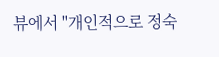뷰에서 "개인적으로 정숙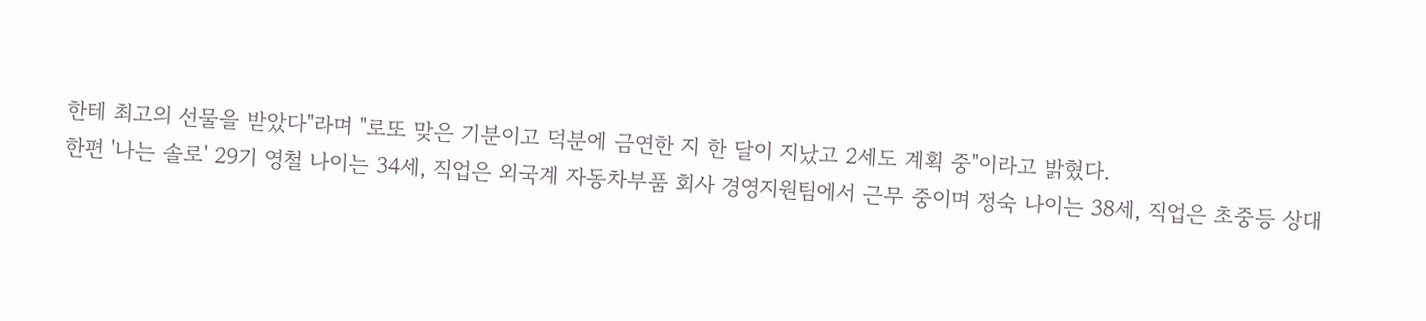한테 최고의 선물을 받았다"라며 "로또 맞은 기분이고 덕분에 금연한 지 한 달이 지났고 2세도 계획 중"이라고 밝혔다.
한편 '나는 솔로' 29기 영철 나이는 34세, 직업은 외국계 자동차부품 회사 경영지원팀에서 근무 중이며 정숙 나이는 38세, 직업은 초중등 상대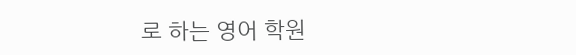로 하는 영어 학원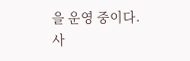을 운영 중이다.
사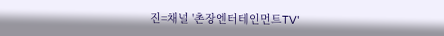진=채널 '촌장엔터테인먼트TV'